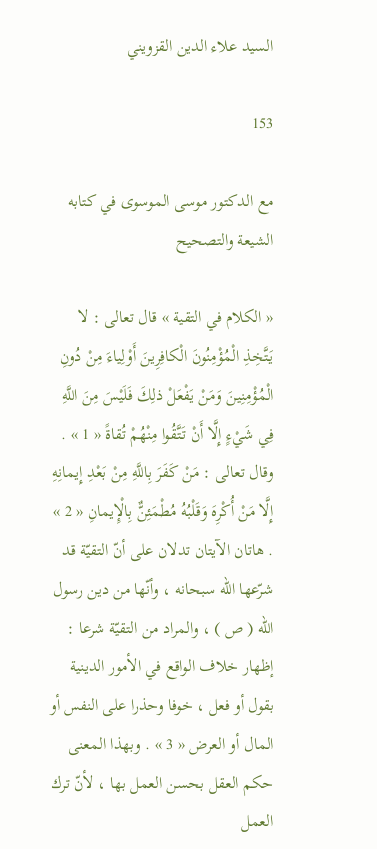السيد علاء الدين القزويني

153

مع الدكتور موسى الموسوى في كتابه الشيعة والتصحيح

« الكلام في التقية » قال تعالى : لا يَتَّخِذِ الْمُؤْمِنُونَ الْكافِرِينَ أَوْلِياءَ مِنْ دُونِ الْمُؤْمِنِينَ وَمَنْ يَفْعَلْ ذلِكَ فَلَيْسَ مِنَ اللَّهِ فِي شَيْءٍ إِلَّا أَنْ تَتَّقُوا مِنْهُمْ تُقاةً « 1 » . وقال تعالى : مَنْ كَفَرَ بِاللَّهِ مِنْ بَعْدِ إِيمانِهِ إِلَّا مَنْ أُكْرِهَ وَقَلْبُهُ مُطْمَئِنٌّ بِالْإِيمانِ « 2 » . هاتان الآيتان تدلان على أنّ التقيّة قد شرّعها اللّه سبحانه ، وأنّها من دين رسول اللّه ( ص ) ، والمراد من التقيّة شرعا : إظهار خلاف الواقع في الأمور الدينية بقول أو فعل ، خوفا وحذرا على النفس أو المال أو العرض « 3 » . وبهذا المعنى حكم العقل بحسن العمل بها ، لأنّ ترك العمل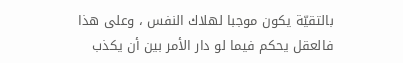بالتقيّة يكون موجبا لهلاك النفس ، وعلى هذا فالعقل يحكم فيما لو دار الأمر بين أن يكذب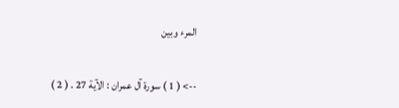المرء وبين

--> ( 1 ) سورة آل عمران : الآية 27 . ( 2 )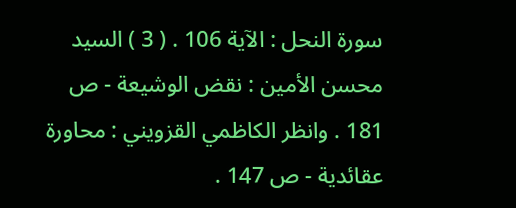سورة النحل : الآية 106 . ( 3 ) السيد محسن الأمين : نقض الوشيعة - ص 181 . وانظر الكاظمي القزويني : محاورة عقائدية - ص 147 .